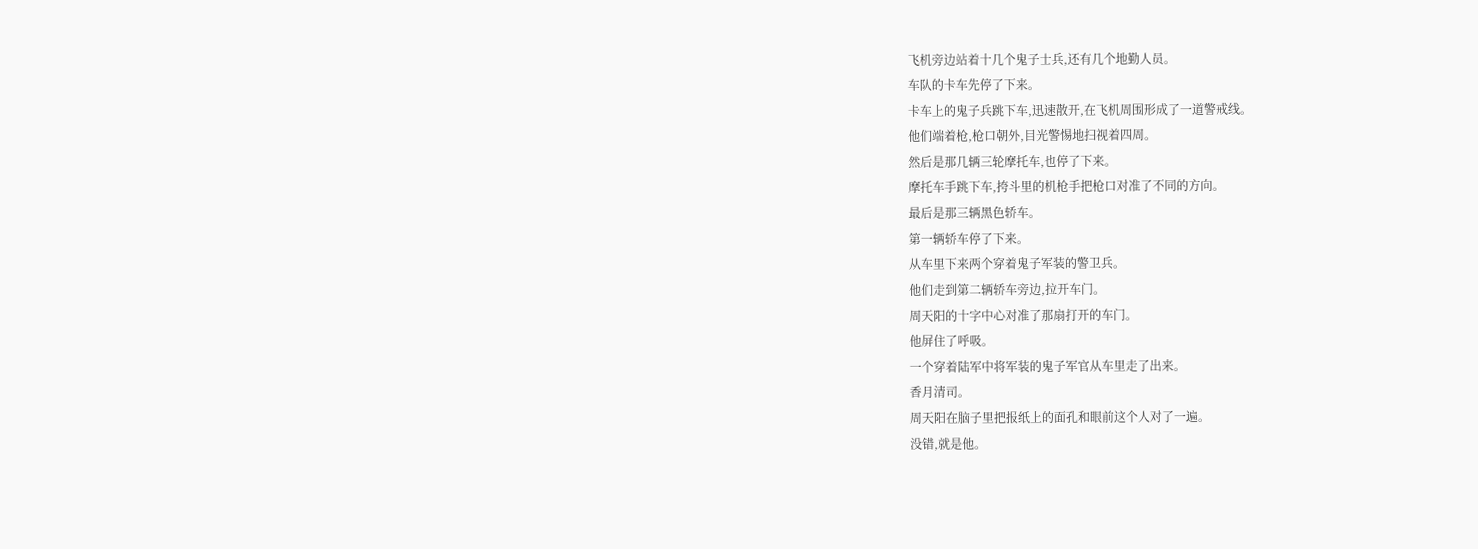飞机旁边站着十几个鬼子士兵,还有几个地勤人员。
车队的卡车先停了下来。
卡车上的鬼子兵跳下车,迅速散开,在飞机周围形成了一道警戒线。
他们端着枪,枪口朝外,目光警惕地扫视着四周。
然后是那几辆三轮摩托车,也停了下来。
摩托车手跳下车,挎斗里的机枪手把枪口对准了不同的方向。
最后是那三辆黑色轿车。
第一辆轿车停了下来。
从车里下来两个穿着鬼子军装的警卫兵。
他们走到第二辆轿车旁边,拉开车门。
周天阳的十字中心对准了那扇打开的车门。
他屏住了呼吸。
一个穿着陆军中将军装的鬼子军官从车里走了出来。
香月清司。
周天阳在脑子里把报纸上的面孔和眼前这个人对了一遍。
没错,就是他。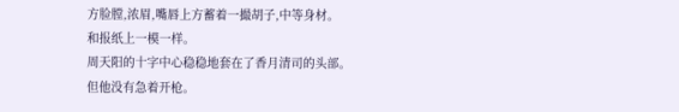方脸膛,浓眉,嘴唇上方蓄着一撮胡子,中等身材。
和报纸上一模一样。
周天阳的十字中心稳稳地套在了香月清司的头部。
但他没有急着开枪。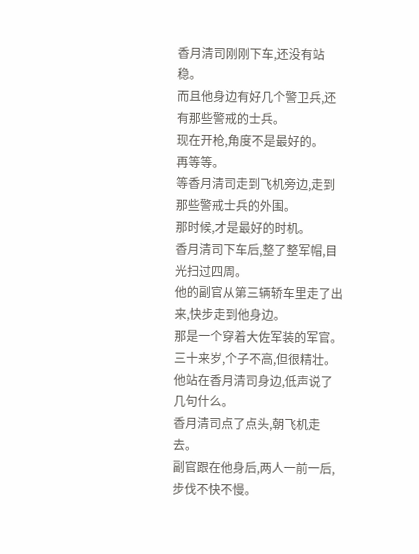香月清司刚刚下车,还没有站稳。
而且他身边有好几个警卫兵,还有那些警戒的士兵。
现在开枪,角度不是最好的。
再等等。
等香月清司走到飞机旁边,走到那些警戒士兵的外围。
那时候,才是最好的时机。
香月清司下车后,整了整军帽,目光扫过四周。
他的副官从第三辆轿车里走了出来,快步走到他身边。
那是一个穿着大佐军装的军官。
三十来岁,个子不高,但很精壮。
他站在香月清司身边,低声说了几句什么。
香月清司点了点头,朝飞机走去。
副官跟在他身后,两人一前一后,步伐不快不慢。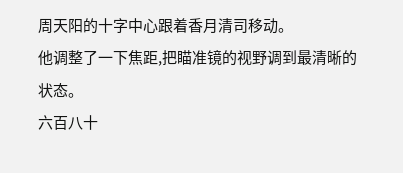周天阳的十字中心跟着香月清司移动。
他调整了一下焦距,把瞄准镜的视野调到最清晰的状态。
六百八十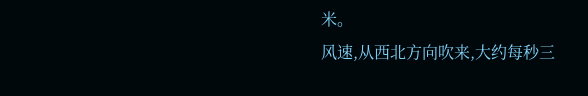米。
风速,从西北方向吹来,大约每秒三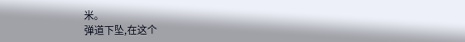米。
弹道下坠,在这个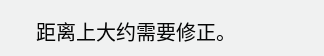距离上大约需要修正。